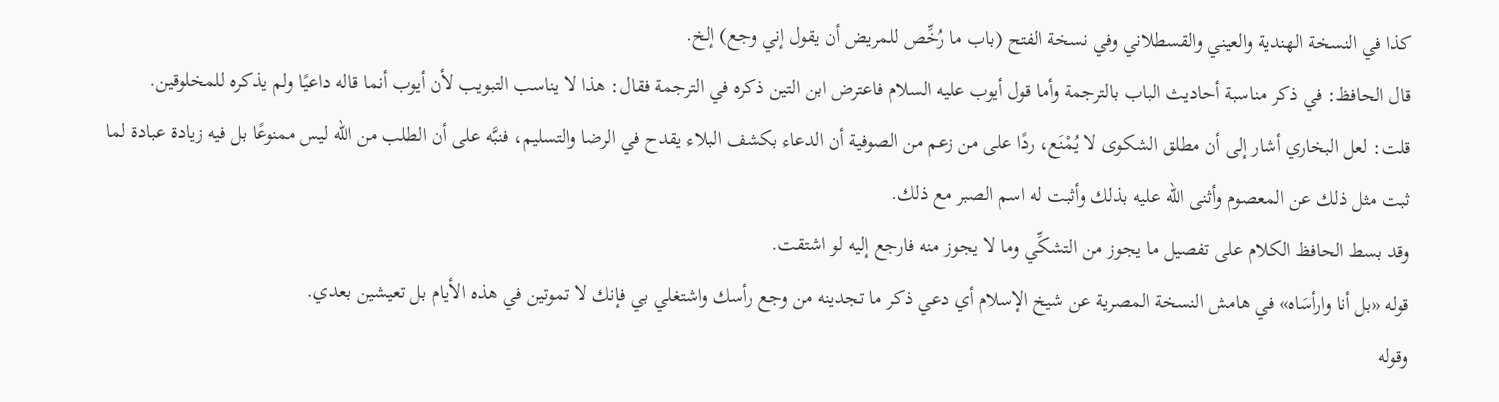كذا في النسخة الهندية والعيني والقسطلاني وفي نسخة الفتح (باب ما رُخِّص للمريض أن يقول إني وجع) إلخ.
قال الحافظ: في ذكر مناسبة أحاديث الباب بالترجمة وأما قول أيوب عليه السلام فاعترض ابن التين ذكره في الترجمة فقال: هذا لا يناسب التبويب لأن أيوب أنما قاله داعيًا ولم يذكره للمخلوقين.
قلت: لعل البخاري أشار إلى أن مطلق الشكوى لا يُمْنَع، ردًا على من زعم من الصوفية أن الدعاء بكشف البلاء يقدح في الرضا والتسليم، فنبَّه على أن الطلب من الله ليس ممنوعًا بل فيه زيادة عبادة لما ثبت مثل ذلك عن المعصوم وأثنى الله عليه بذلك وأثبت له اسم الصبر مع ذلك.
وقد بسط الحافظ الكلام على تفصيل ما يجوز من التشكِّي وما لا يجوز منه فارجع إليه لو اشتقت.
قوله «بل أنا وارأسَاه» في هامش النسخة المصرية عن شيخ الإسلام أي دعي ذكر ما تجدينه من وجع رأسك واشتغلي بي فإنك لا تموتين في هذه الأيام بل تعيشين بعدي.
وقوله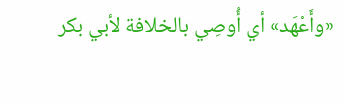«وأَعْهَد» أي أُوصِي بالخلافة لأبي بكر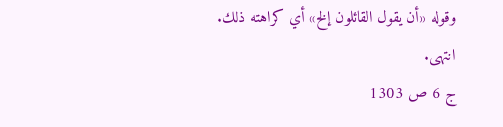وقوله «أن يقول القائلون إلخ» أي كراهته ذلك. انتهى.
ج 6 ص 1303